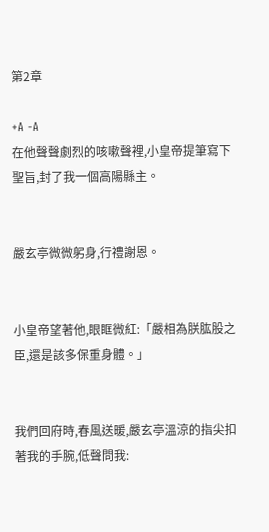第2章

+A -A
在他聲聲劇烈的咳嗽聲裡,小皇帝提筆寫下聖旨,封了我一個高陽縣主。


嚴玄亭微微躬身,行禮謝恩。


小皇帝望著他,眼眶微紅:「嚴相為朕肱股之臣,還是該多保重身體。」


我們回府時,春風送暖,嚴玄亭溫涼的指尖扣著我的手腕,低聲問我: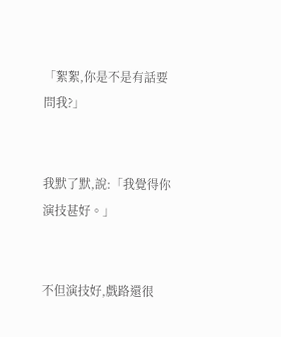「絮絮,你是不是有話要問我?」


我默了默,說:「我覺得你演技甚好。」


不但演技好,戲路還很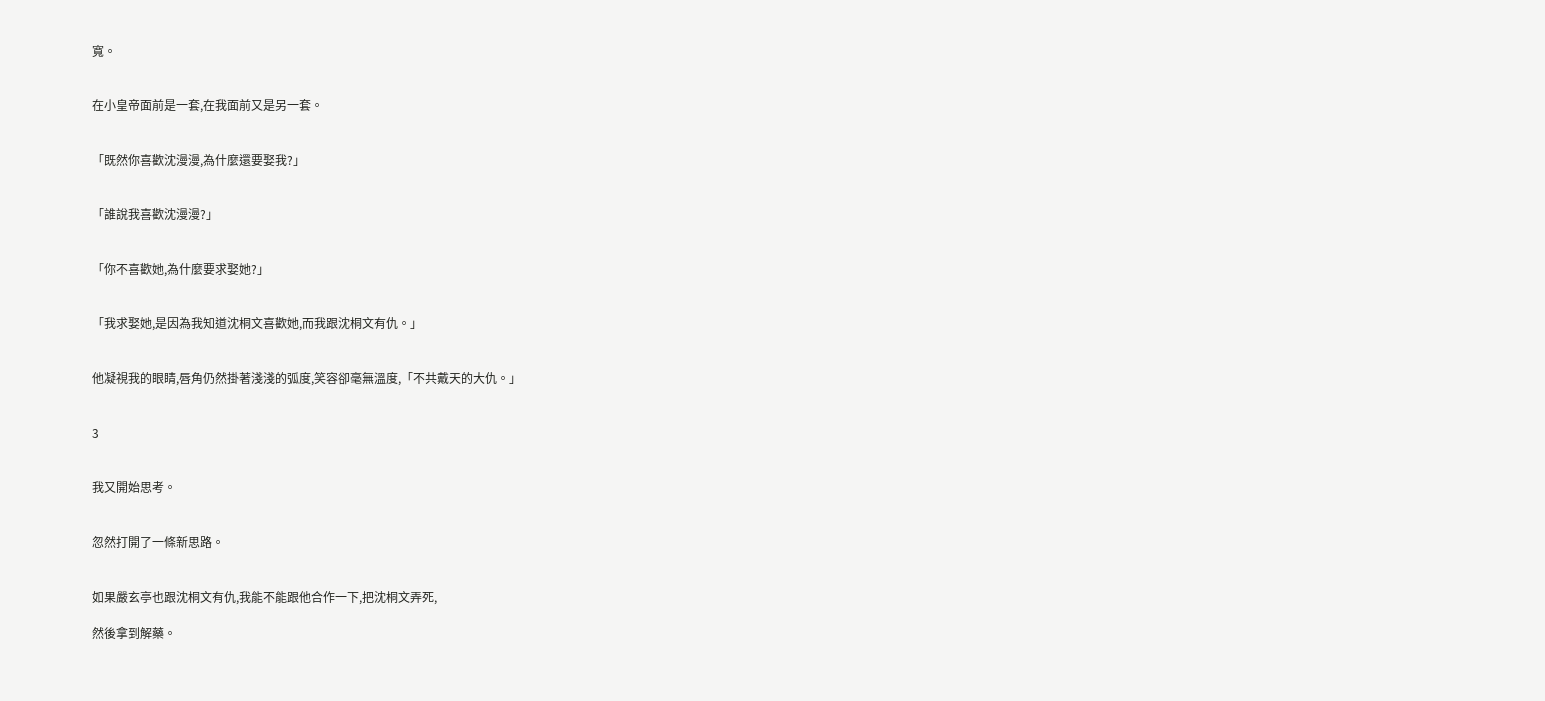寬。


在小皇帝面前是一套,在我面前又是另一套。


「既然你喜歡沈漫漫,為什麼還要娶我?」


「誰說我喜歡沈漫漫?」


「你不喜歡她,為什麼要求娶她?」


「我求娶她,是因為我知道沈桐文喜歡她,而我跟沈桐文有仇。」


他凝視我的眼睛,唇角仍然掛著淺淺的弧度,笑容卻毫無溫度,「不共戴天的大仇。」


3


我又開始思考。


忽然打開了一條新思路。


如果嚴玄亭也跟沈桐文有仇,我能不能跟他合作一下,把沈桐文弄死,

然後拿到解藥。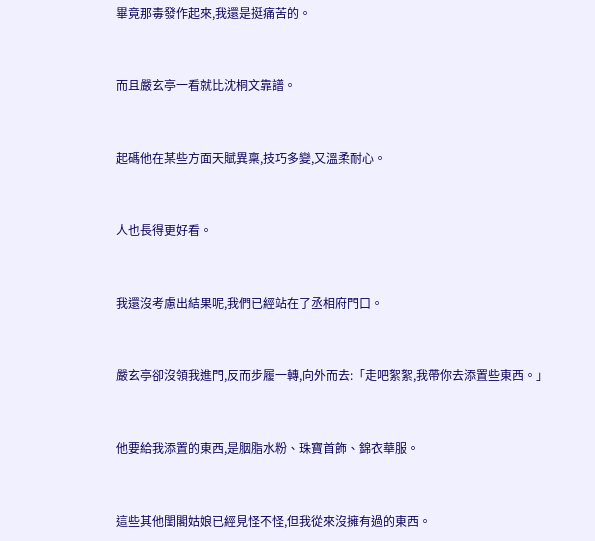畢竟那毒發作起來,我還是挺痛苦的。


而且嚴玄亭一看就比沈桐文靠譜。


起碼他在某些方面天賦異稟,技巧多變,又溫柔耐心。


人也長得更好看。


我還沒考慮出結果呢,我們已經站在了丞相府門口。


嚴玄亭卻沒領我進門,反而步履一轉,向外而去:「走吧絮絮,我帶你去添置些東西。」


他要給我添置的東西,是胭脂水粉、珠寶首飾、錦衣華服。


這些其他閨閣姑娘已經見怪不怪,但我從來沒擁有過的東西。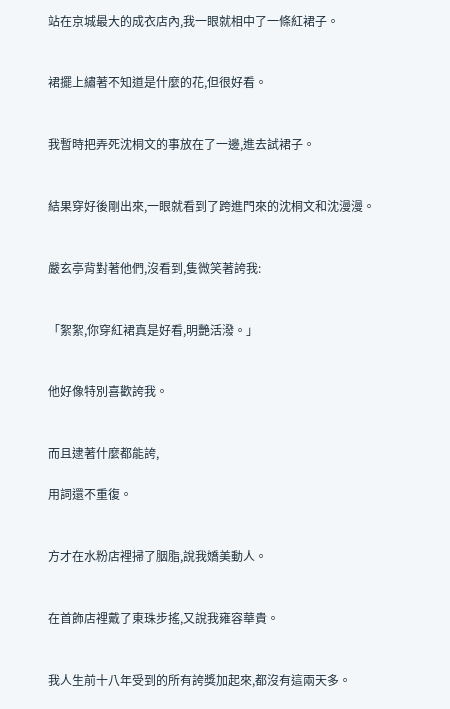站在京城最大的成衣店內,我一眼就相中了一條紅裙子。


裙擺上繡著不知道是什麼的花,但很好看。


我暫時把弄死沈桐文的事放在了一邊,進去試裙子。


結果穿好後剛出來,一眼就看到了跨進門來的沈桐文和沈漫漫。


嚴玄亭背對著他們,沒看到,隻微笑著誇我:


「絮絮,你穿紅裙真是好看,明艷活潑。」


他好像特別喜歡誇我。


而且逮著什麼都能誇,

用詞還不重復。


方才在水粉店裡掃了胭脂,說我嬌美動人。


在首飾店裡戴了東珠步搖,又說我雍容華貴。


我人生前十八年受到的所有誇獎加起來,都沒有這兩天多。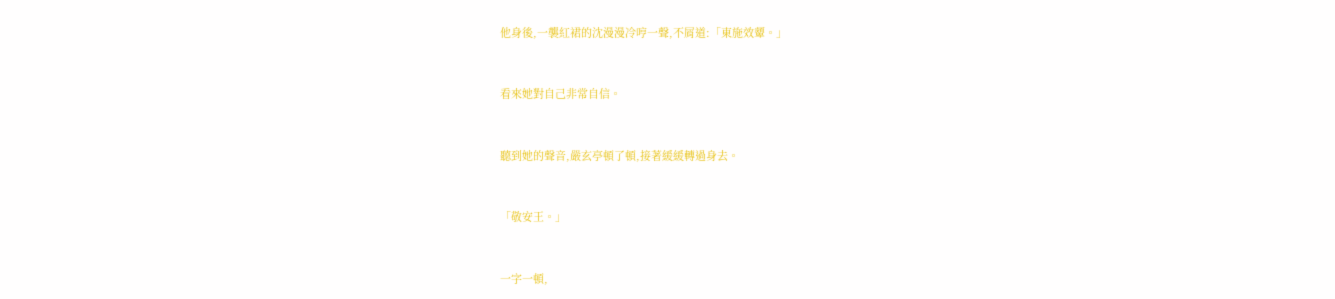他身後,一襲紅裙的沈漫漫冷哼一聲,不屑道:「東施效顰。」


看來她對自己非常自信。


聽到她的聲音,嚴玄亭頓了頓,接著緩緩轉過身去。


「敬安王。」


一字一頓,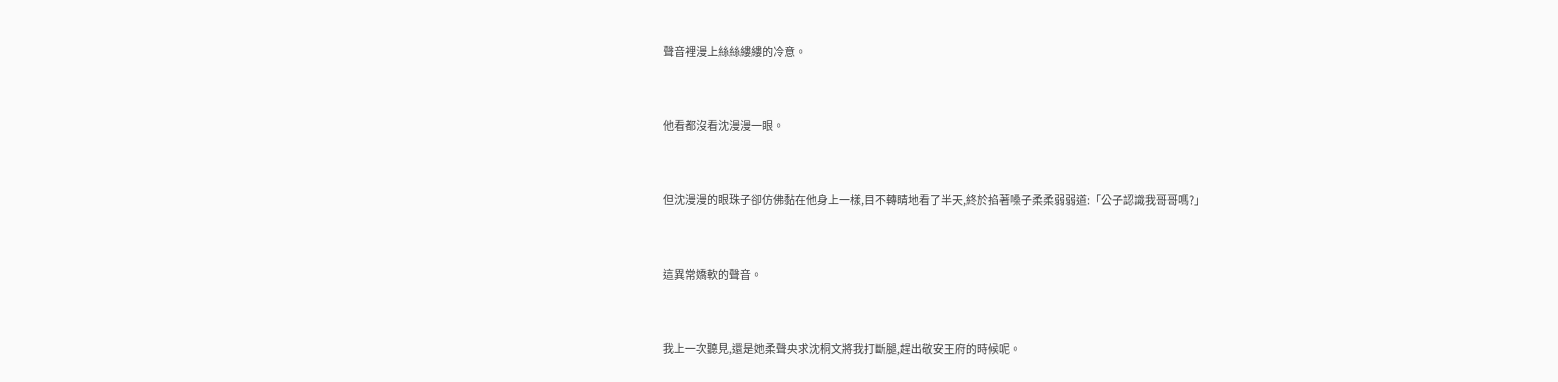聲音裡漫上絲絲縷縷的冷意。


他看都沒看沈漫漫一眼。


但沈漫漫的眼珠子卻仿佛黏在他身上一樣,目不轉睛地看了半天,終於掐著嗓子柔柔弱弱道:「公子認識我哥哥嗎?」


這異常嬌軟的聲音。


我上一次聽見,還是她柔聲央求沈桐文將我打斷腿,趕出敬安王府的時候呢。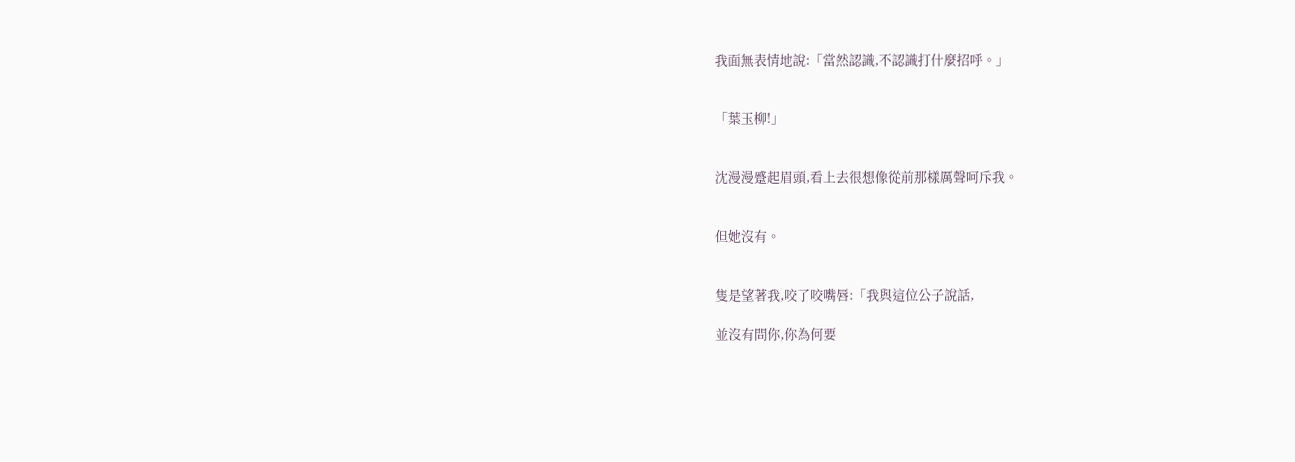我面無表情地說:「當然認識,不認識打什麼招呼。」


「葉玉柳!」


沈漫漫蹙起眉頭,看上去很想像從前那樣厲聲呵斥我。


但她沒有。


隻是望著我,咬了咬嘴唇:「我與這位公子說話,

並沒有問你,你為何要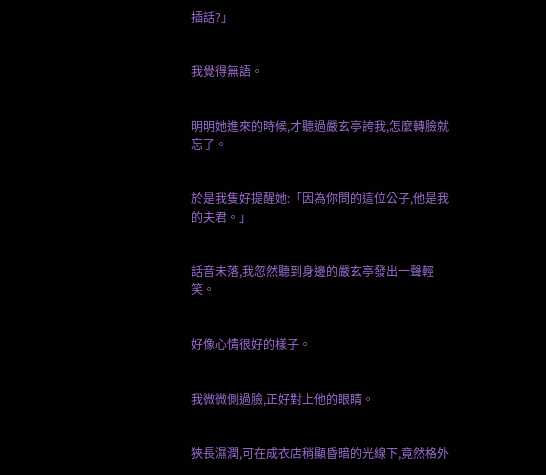插話?」


我覺得無語。


明明她進來的時候,才聽過嚴玄亭誇我,怎麼轉臉就忘了。


於是我隻好提醒她:「因為你問的這位公子,他是我的夫君。」


話音未落,我忽然聽到身邊的嚴玄亭發出一聲輕笑。


好像心情很好的樣子。


我微微側過臉,正好對上他的眼睛。


狹長濕潤,可在成衣店稍顯昏暗的光線下,竟然格外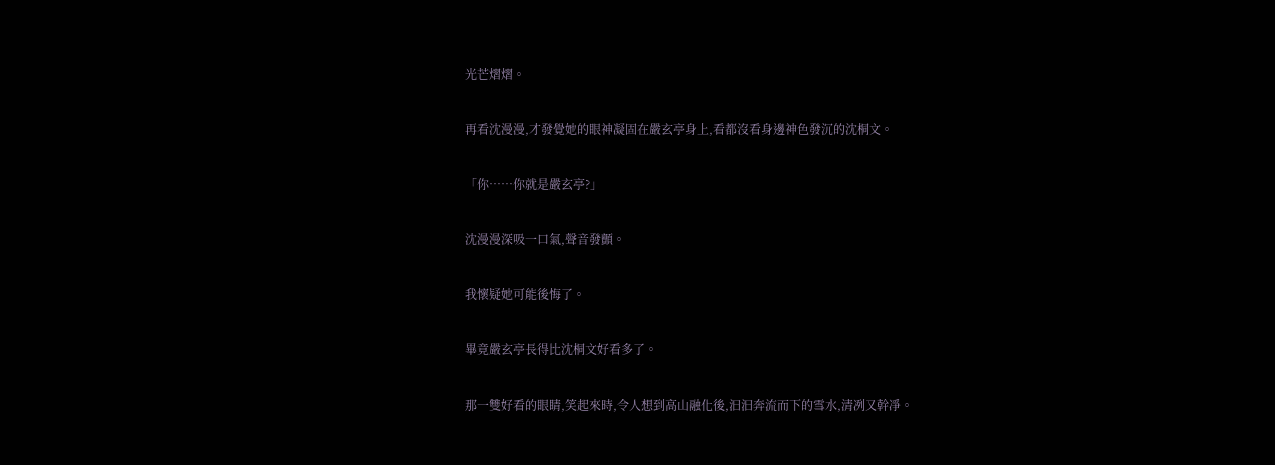光芒熠熠。


再看沈漫漫,才發覺她的眼神凝固在嚴玄亭身上,看都沒看身邊神色發沉的沈桐文。


「你……你就是嚴玄亭?」


沈漫漫深吸一口氣,聲音發顫。


我懷疑她可能後悔了。


畢竟嚴玄亭長得比沈桐文好看多了。


那一雙好看的眼睛,笑起來時,令人想到高山融化後,汩汩奔流而下的雪水,清冽又幹凈。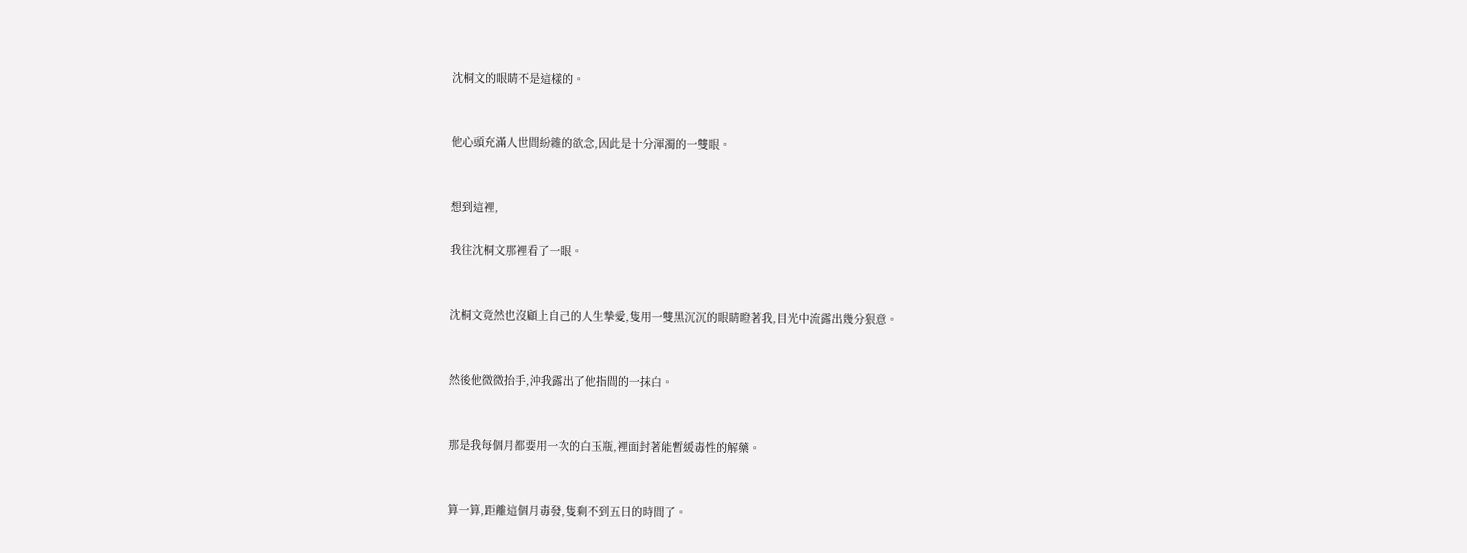沈桐文的眼睛不是這樣的。


他心頭充滿人世間紛雜的欲念,因此是十分渾濁的一雙眼。


想到這裡,

我往沈桐文那裡看了一眼。


沈桐文竟然也沒顧上自己的人生摯愛,隻用一雙黑沉沉的眼睛瞪著我,目光中流露出幾分狠意。


然後他微微抬手,沖我露出了他指間的一抹白。


那是我每個月都要用一次的白玉瓶,裡面封著能暫緩毒性的解藥。


算一算,距離這個月毒發,隻剩不到五日的時間了。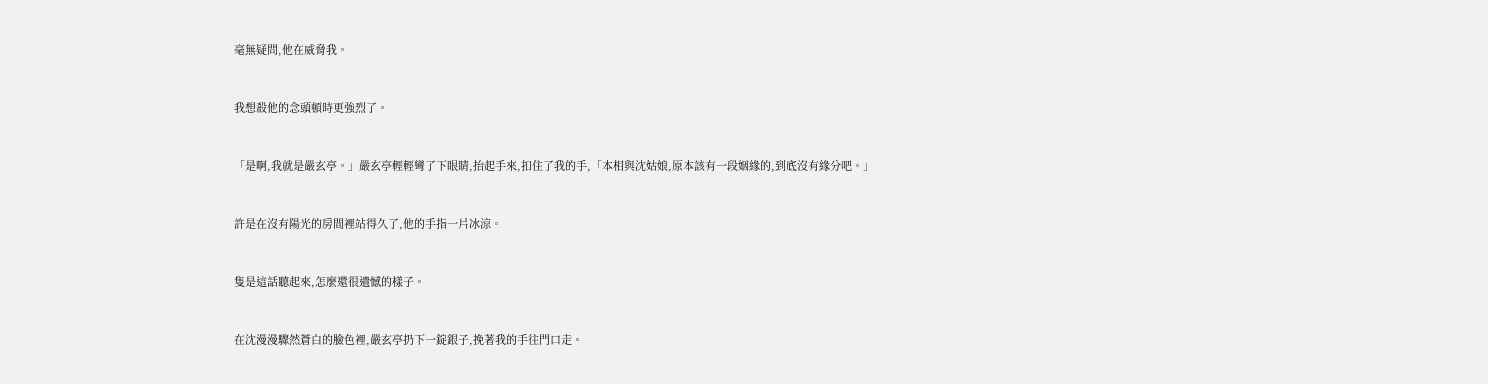毫無疑問,他在威脅我。


我想殺他的念頭頓時更強烈了。


「是啊,我就是嚴玄亭。」嚴玄亭輕輕彎了下眼睛,抬起手來,扣住了我的手,「本相與沈姑娘,原本該有一段姻緣的,到底沒有緣分吧。」


許是在沒有陽光的房間裡站得久了,他的手指一片冰涼。


隻是這話聽起來,怎麼還很遺憾的樣子。


在沈漫漫驟然蒼白的臉色裡,嚴玄亭扔下一錠銀子,挽著我的手往門口走。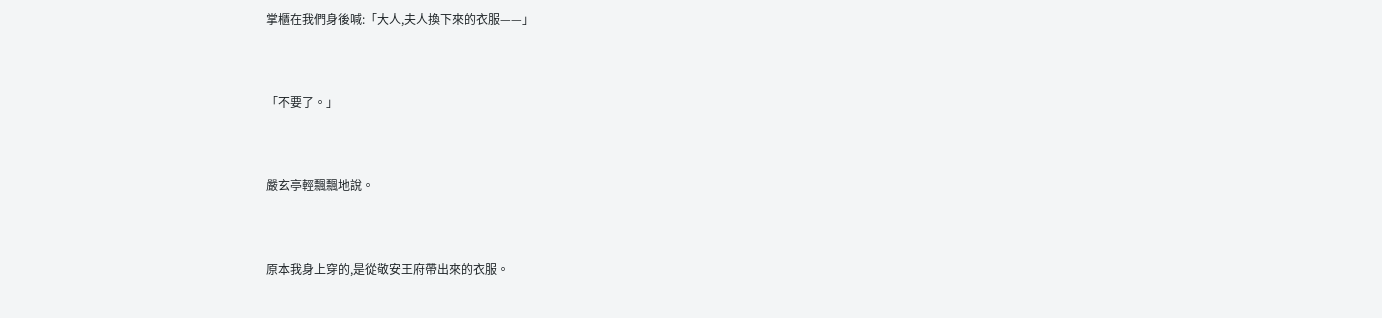掌櫃在我們身後喊:「大人,夫人換下來的衣服——」


「不要了。」


嚴玄亭輕飄飄地說。


原本我身上穿的,是從敬安王府帶出來的衣服。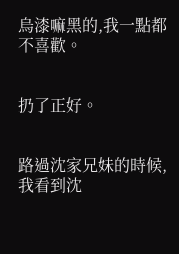烏漆嘛黑的,我一點都不喜歡。


扔了正好。


路過沈家兄妹的時候,我看到沈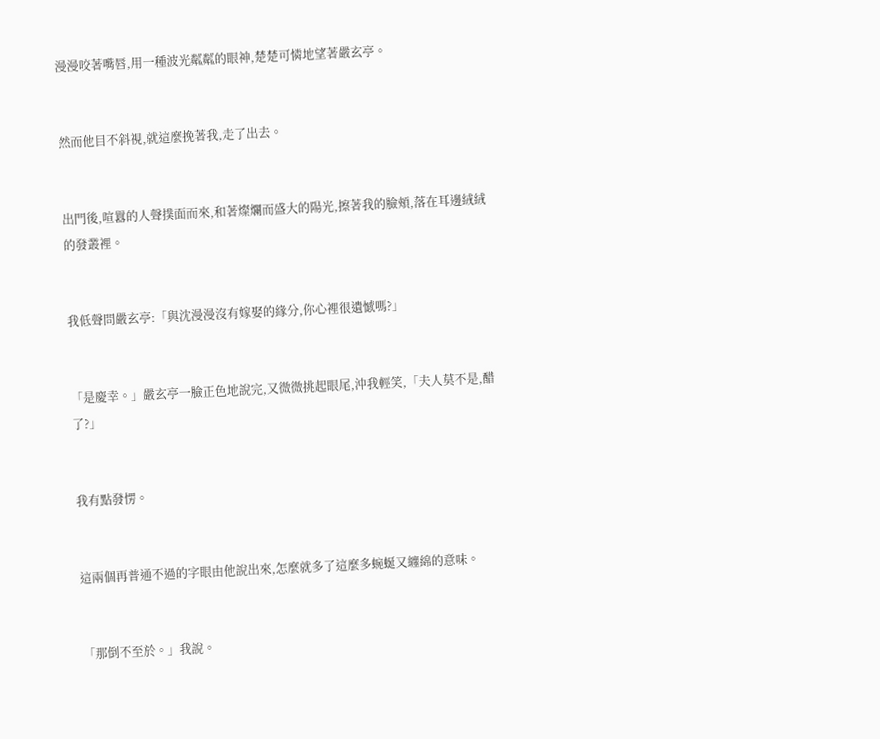漫漫咬著嘴唇,用一種波光粼粼的眼神,楚楚可憐地望著嚴玄亭。


然而他目不斜視,就這麼挽著我,走了出去。


出門後,喧囂的人聲撲面而來,和著燦爛而盛大的陽光,擦著我的臉頰,落在耳邊絨絨的發叢裡。


我低聲問嚴玄亭:「與沈漫漫沒有嫁娶的緣分,你心裡很遺憾嗎?」


「是慶幸。」嚴玄亭一臉正色地說完,又微微挑起眼尾,沖我輕笑,「夫人莫不是,醋了?」


我有點發愣。


這兩個再普通不過的字眼由他說出來,怎麼就多了這麼多蜿蜒又纏綿的意味。


「那倒不至於。」我說。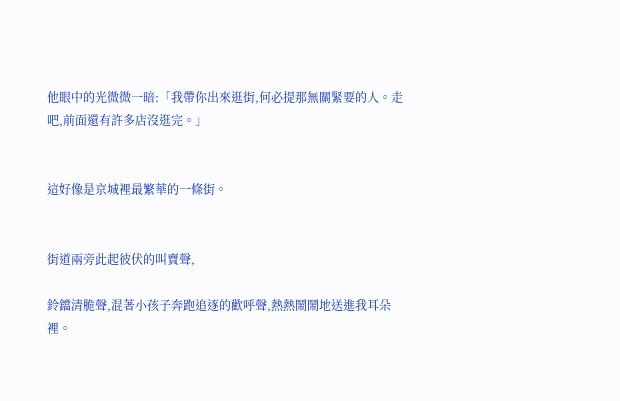他眼中的光微微一暗:「我帶你出來逛街,何必提那無關緊要的人。走吧,前面還有許多店沒逛完。」


這好像是京城裡最繁華的一條街。


街道兩旁此起彼伏的叫賣聲,

鈴鐺清脆聲,混著小孩子奔跑追逐的歡呼聲,熱熱鬧鬧地送進我耳朵裡。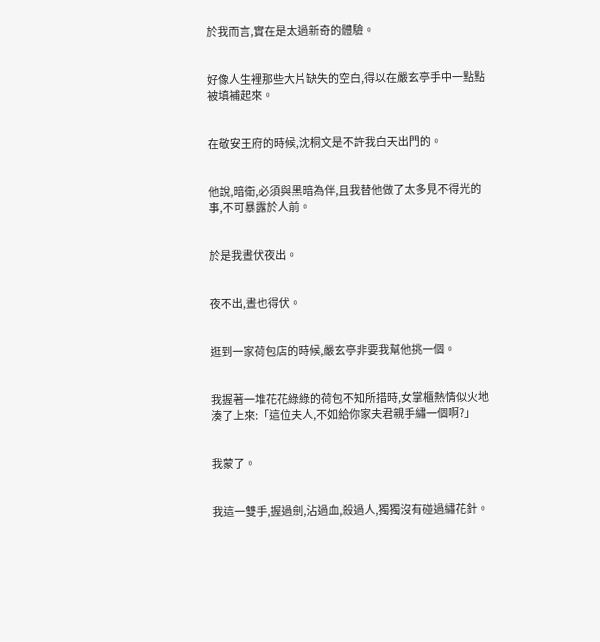於我而言,實在是太過新奇的體驗。


好像人生裡那些大片缺失的空白,得以在嚴玄亭手中一點點被填補起來。


在敬安王府的時候,沈桐文是不許我白天出門的。


他說,暗衛,必須與黑暗為伴,且我替他做了太多見不得光的事,不可暴露於人前。


於是我晝伏夜出。


夜不出,晝也得伏。


逛到一家荷包店的時候,嚴玄亭非要我幫他挑一個。


我握著一堆花花綠綠的荷包不知所措時,女掌櫃熱情似火地湊了上來:「這位夫人,不如給你家夫君親手繡一個啊?」


我蒙了。


我這一雙手,握過劍,沾過血,殺過人,獨獨沒有碰過繡花針。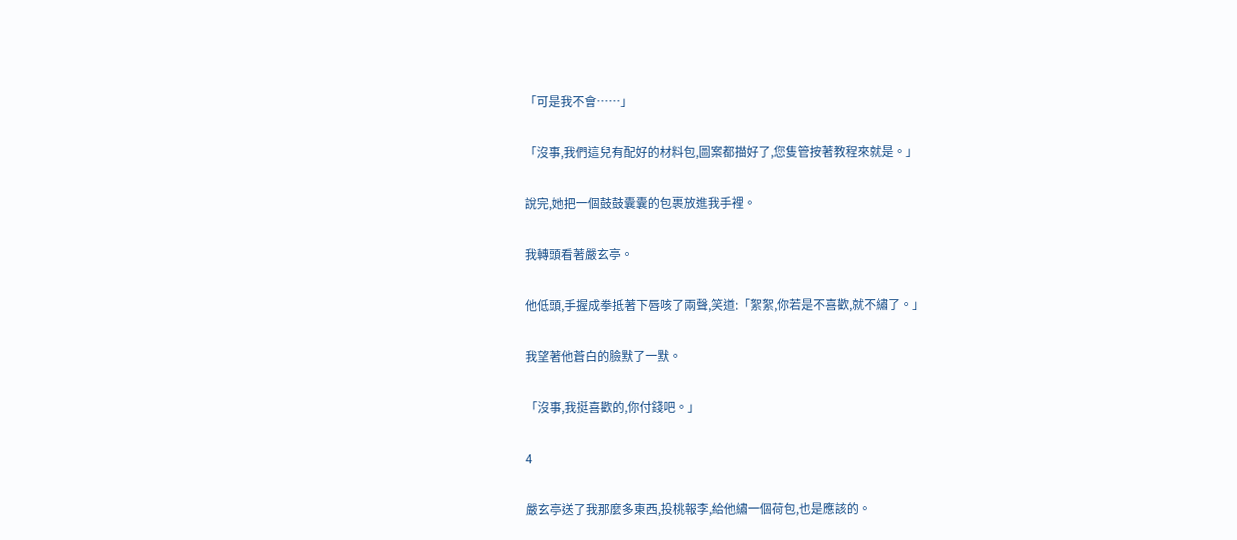「可是我不會……」


「沒事,我們這兒有配好的材料包,圖案都描好了,您隻管按著教程來就是。」


說完,她把一個鼓鼓囊囊的包裹放進我手裡。


我轉頭看著嚴玄亭。


他低頭,手握成拳抵著下唇咳了兩聲,笑道:「絮絮,你若是不喜歡,就不繡了。」


我望著他蒼白的臉默了一默。


「沒事,我挺喜歡的,你付錢吧。」


4


嚴玄亭送了我那麼多東西,投桃報李,給他繡一個荷包,也是應該的。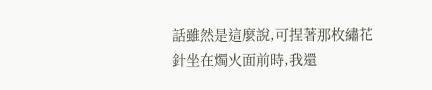話雖然是這麼說,可捏著那枚繡花針坐在燭火面前時,我還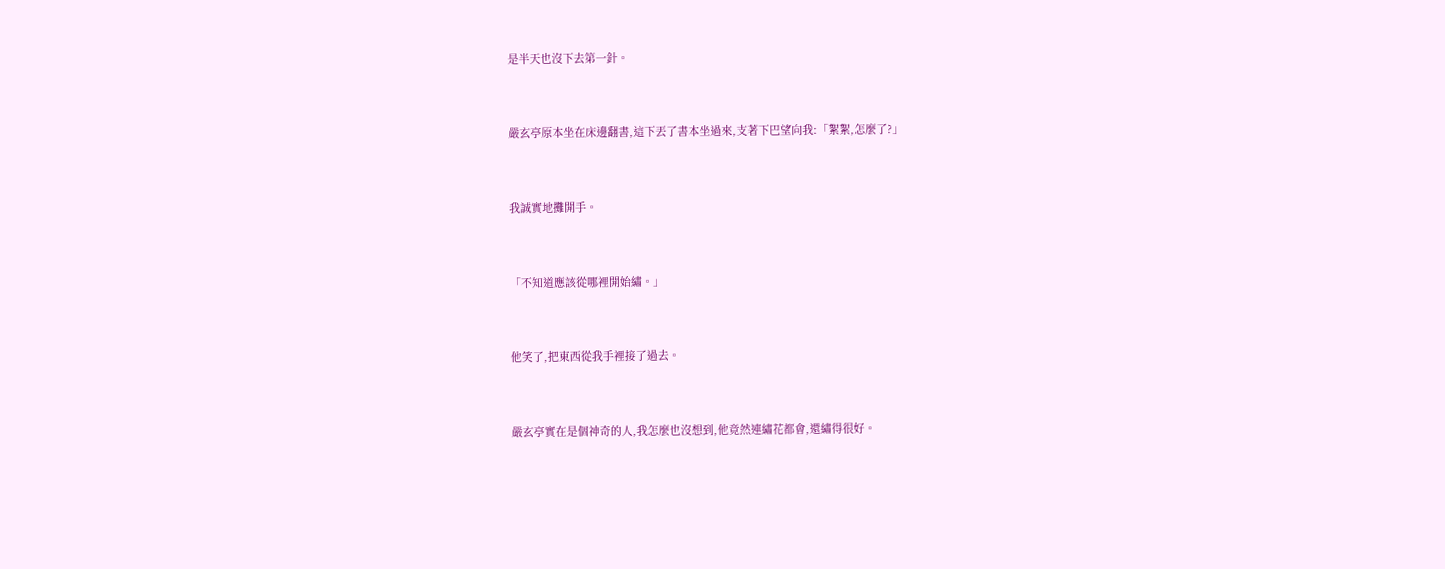是半天也沒下去第一針。


嚴玄亭原本坐在床邊翻書,這下丟了書本坐過來,支著下巴望向我:「絮絮,怎麼了?」


我誠實地攤開手。


「不知道應該從哪裡開始繡。」


他笑了,把東西從我手裡接了過去。


嚴玄亭實在是個神奇的人,我怎麼也沒想到,他竟然連繡花都會,還繡得很好。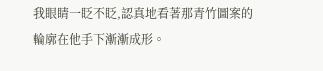我眼睛一眨不眨,認真地看著那青竹圖案的輪廓在他手下漸漸成形。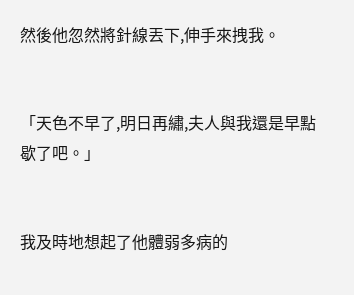然後他忽然將針線丟下,伸手來拽我。


「天色不早了,明日再繡,夫人與我還是早點歇了吧。」


我及時地想起了他體弱多病的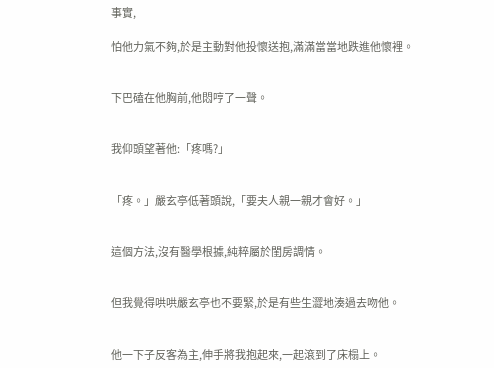事實,

怕他力氣不夠,於是主動對他投懷送抱,滿滿當當地跌進他懷裡。


下巴磕在他胸前,他悶哼了一聲。


我仰頭望著他:「疼嗎?」


「疼。」嚴玄亭低著頭說,「要夫人親一親才會好。」


這個方法,沒有醫學根據,純粹屬於閨房調情。


但我覺得哄哄嚴玄亭也不要緊,於是有些生澀地湊過去吻他。


他一下子反客為主,伸手將我抱起來,一起滾到了床榻上。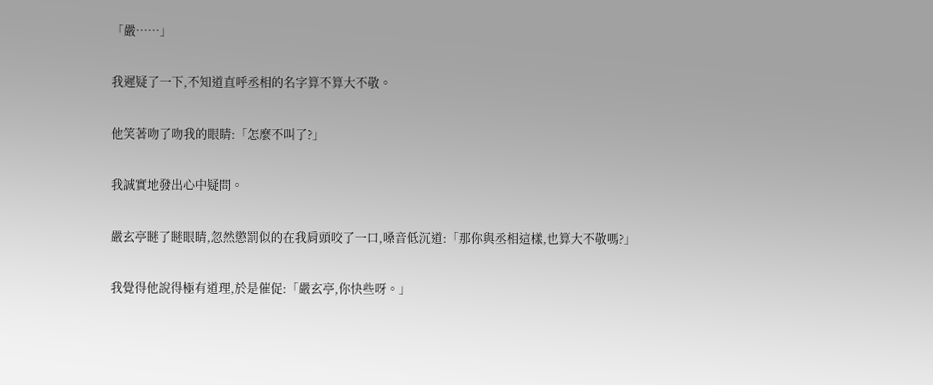「嚴……」


我遲疑了一下,不知道直呼丞相的名字算不算大不敬。


他笑著吻了吻我的眼睛:「怎麼不叫了?」


我誠實地發出心中疑問。


嚴玄亭瞇了瞇眼睛,忽然懲罰似的在我肩頭咬了一口,嗓音低沉道:「那你與丞相這樣,也算大不敬嗎?」


我覺得他說得極有道理,於是催促:「嚴玄亭,你快些呀。」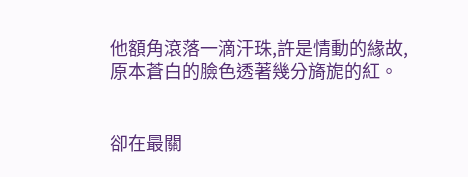他額角滾落一滴汗珠,許是情動的緣故,原本蒼白的臉色透著幾分旖旎的紅。


卻在最關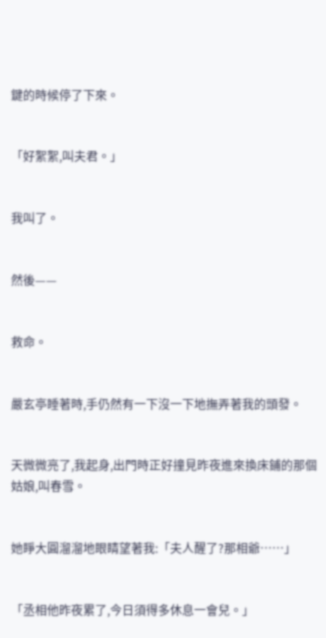鍵的時候停了下來。


「好絮絮,叫夫君。」


我叫了。


然後——


救命。


嚴玄亭睡著時,手仍然有一下沒一下地撫弄著我的頭發。


天微微亮了,我起身,出門時正好撞見昨夜進來換床鋪的那個姑娘,叫春雪。


她睜大圓溜溜地眼睛望著我:「夫人醒了?那相爺……」


「丞相他昨夜累了,今日須得多休息一會兒。」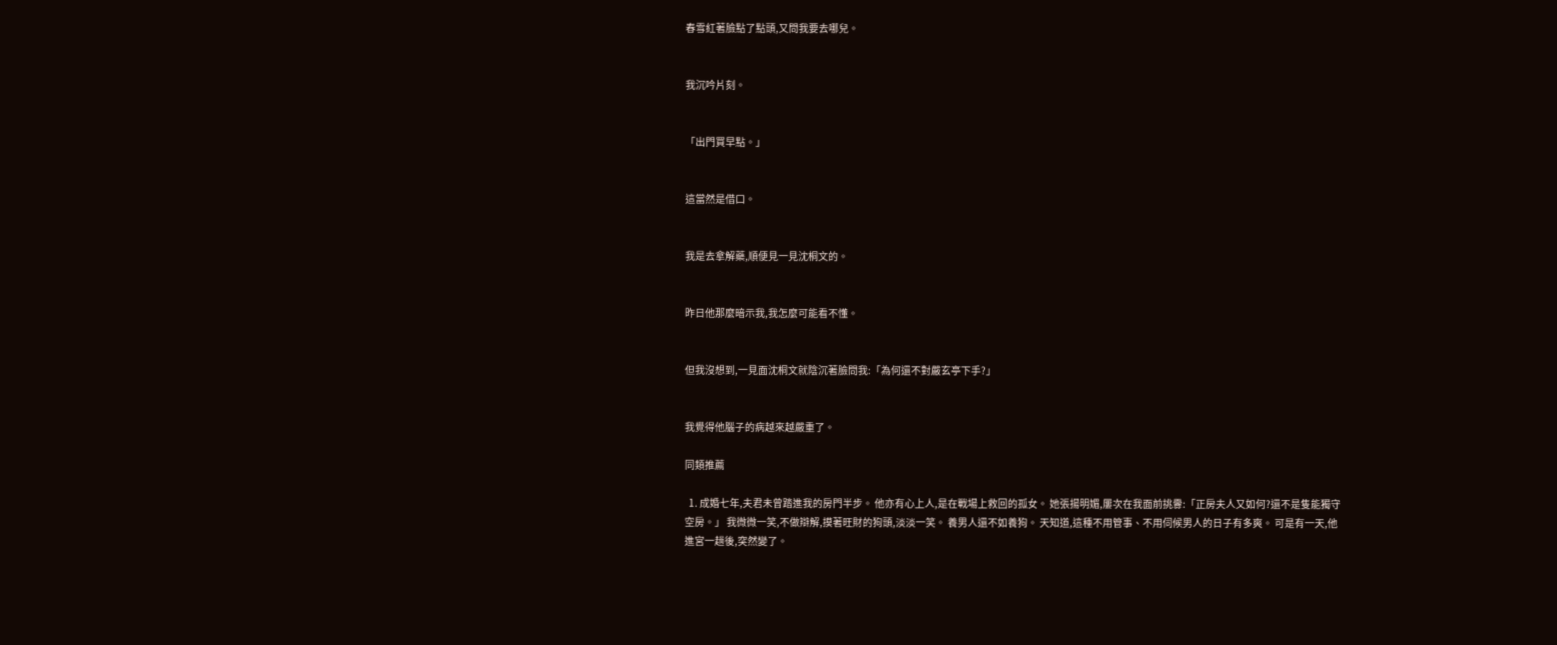春雪紅著臉點了點頭,又問我要去哪兒。


我沉吟片刻。


「出門買早點。」


這當然是借口。


我是去拿解藥,順便見一見沈桐文的。


昨日他那麼暗示我,我怎麼可能看不懂。


但我沒想到,一見面沈桐文就陰沉著臉問我:「為何還不對嚴玄亭下手?」


我覺得他腦子的病越來越嚴重了。

同類推薦

  1. 成婚七年,夫君未曾踏進我的房門半步。 他亦有心上人,是在戰場上救回的孤女。 她張揚明媚,屢次在我面前挑釁:「正房夫人又如何?還不是隻能獨守空房。」 我微微一笑,不做辯解,摸著旺財的狗頭,淡淡一笑。 養男人還不如養狗。 天知道,這種不用管事、不用伺候男人的日子有多爽。 可是有一天,他進宮一趟後,突然變了。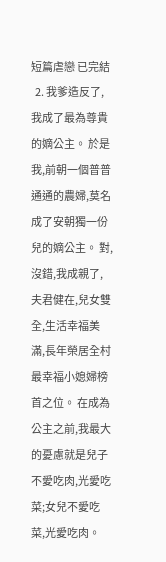短篇虐戀 已完結
  2. 我爹造反了,我成了最為尊貴的嫡公主。 於是我,前朝一個普普通通的農婦,莫名成了安朝獨一份兒的嫡公主。 對,沒錯,我成親了,夫君健在,兒女雙全,生活幸福美滿,長年榮居全村最幸福小媳婦榜首之位。 在成為公主之前,我最大的憂慮就是兒子不愛吃肉,光愛吃菜;女兒不愛吃菜,光愛吃肉。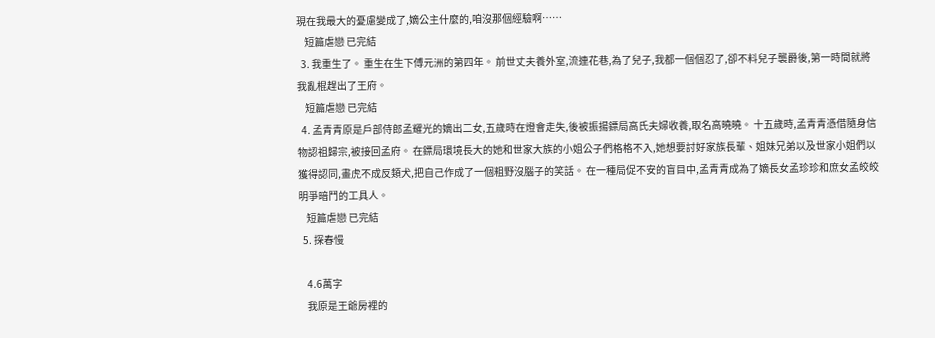現在我最大的憂慮變成了,嫡公主什麼的,咱沒那個經驗啊……
    短篇虐戀 已完結
  3. 我重生了。 重生在生下傅元洲的第四年。 前世丈夫養外室,流連花巷,為了兒子,我都一個個忍了,卻不料兒子襲爵後,第一時間就將我亂棍趕出了王府。
    短篇虐戀 已完結
  4. 孟青青原是戶部侍郎孟耀光的嫡出二女,五歲時在燈會走失,後被振揚鏢局高氏夫婦收養,取名高曉曉。 十五歲時,孟青青憑借隨身信物認祖歸宗,被接回孟府。 在鏢局環境長大的她和世家大族的小姐公子們格格不入,她想要討好家族長輩、姐妹兄弟以及世家小姐們以獲得認同,畫虎不成反類犬,把自己作成了一個粗野沒腦子的笑話。 在一種局促不安的盲目中,孟青青成為了嫡長女孟珍珍和庶女孟皎皎明爭暗鬥的工具人。
    短篇虐戀 已完結
  5. 探春慢

    4.6萬字
    我原是王爺房裡的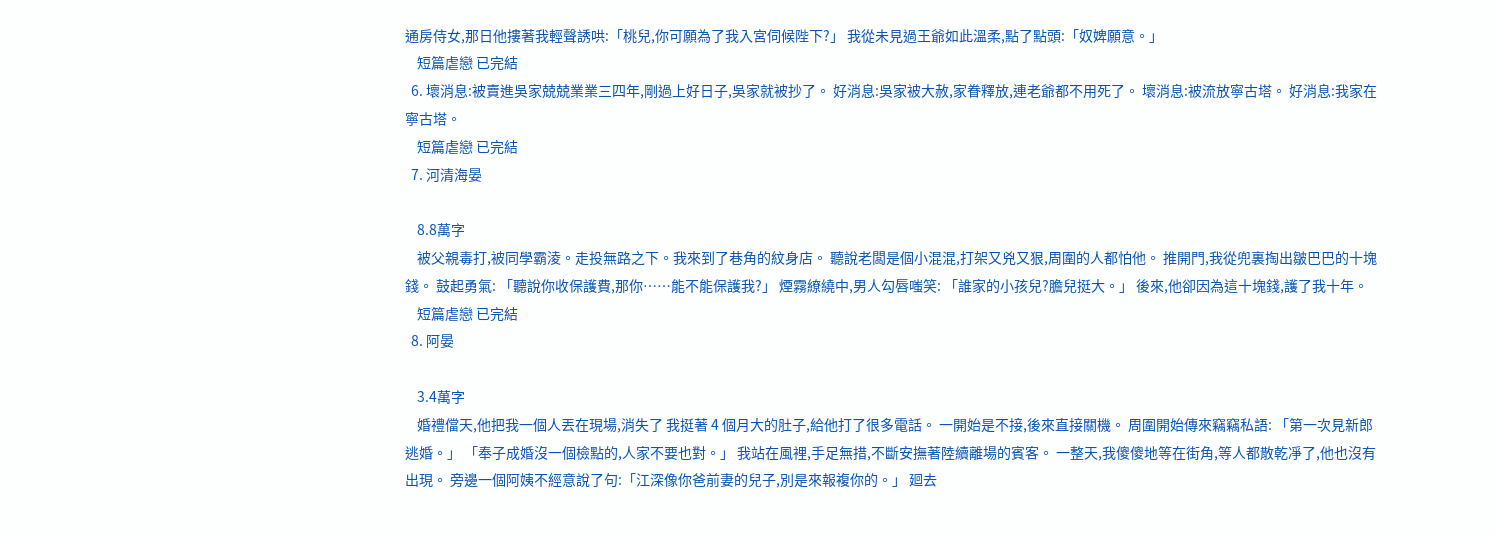通房侍女,那日他摟著我輕聲誘哄:「桃兒,你可願為了我入宮伺候陛下?」 我從未見過王爺如此溫柔,點了點頭:「奴婢願意。」
    短篇虐戀 已完結
  6. 壞消息:被賣進吳家兢兢業業三四年,剛過上好日子,吳家就被抄了。 好消息:吳家被大赦,家眷釋放,連老爺都不用死了。 壞消息:被流放寧古塔。 好消息:我家在寧古塔。
    短篇虐戀 已完結
  7. 河清海晏

    8.8萬字
    被父親毒打,被同學霸淩。走投無路之下。我來到了巷角的紋身店。 聽說老闆是個小混混,打架又兇又狠,周圍的人都怕他。 推開門,我從兜裏掏出皺巴巴的十塊錢。 鼓起勇氣: 「聽說你收保護費,那你……能不能保護我?」 煙霧繚繞中,男人勾唇嗤笑: 「誰家的小孩兒?膽兒挺大。」 後來,他卻因為這十塊錢,護了我十年。
    短篇虐戀 已完結
  8. 阿晏

    3.4萬字
    婚禮儅天,他把我一個人丟在現場,消失了 我挺著 4 個月大的肚子,給他打了很多電話。 一開始是不接,後來直接關機。 周圍開始傳來竊竊私語: 「第一次見新郎逃婚。」 「奉子成婚沒一個檢點的,人家不要也對。」 我站在風裡,手足無措,不斷安撫著陸續離場的賓客。 一整天,我傻傻地等在街角,等人都散乾凈了,他也沒有出現。 旁邊一個阿姨不經意說了句:「江深像你爸前妻的兒子,別是來報複你的。」 廻去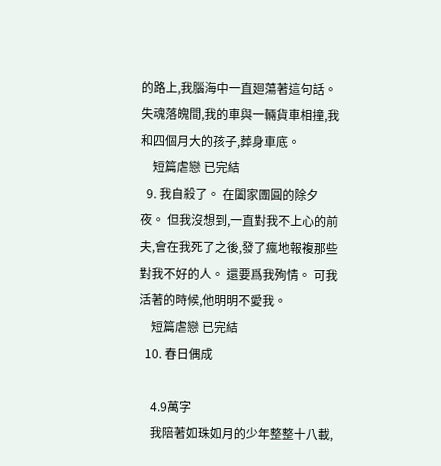的路上,我腦海中一直廻蕩著這句話。 失魂落魄間,我的車與一輛貨車相撞,我和四個月大的孩子,葬身車底。
    短篇虐戀 已完結
  9. 我自殺了。 在闔家團圓的除夕夜。 但我沒想到,一直對我不上心的前夫,會在我死了之後,發了瘋地報複那些對我不好的人。 還要爲我殉情。 可我活著的時候,他明明不愛我。
    短篇虐戀 已完結
  10. 春日偶成

    4.9萬字
    我陪著如珠如月的少年整整十八載,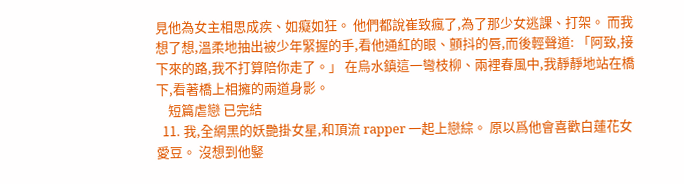見他為女主相思成疾、如癡如狂。 他們都說崔致瘋了,為了那少女逃課、打架。 而我想了想,溫柔地抽出被少年緊握的手,看他通紅的眼、顫抖的唇,而後輕聲道: 「阿致,接下來的路,我不打算陪你走了。」 在烏水鎮這一彎枝柳、兩裡春風中,我靜靜地站在橋下,看著橋上相擁的兩道身影。
    短篇虐戀 已完結
  11. 我,全網黑的妖艷掛女星,和頂流 rapper 一起上戀綜。 原以爲他會喜歡白蓮花女愛豆。 沒想到他鋻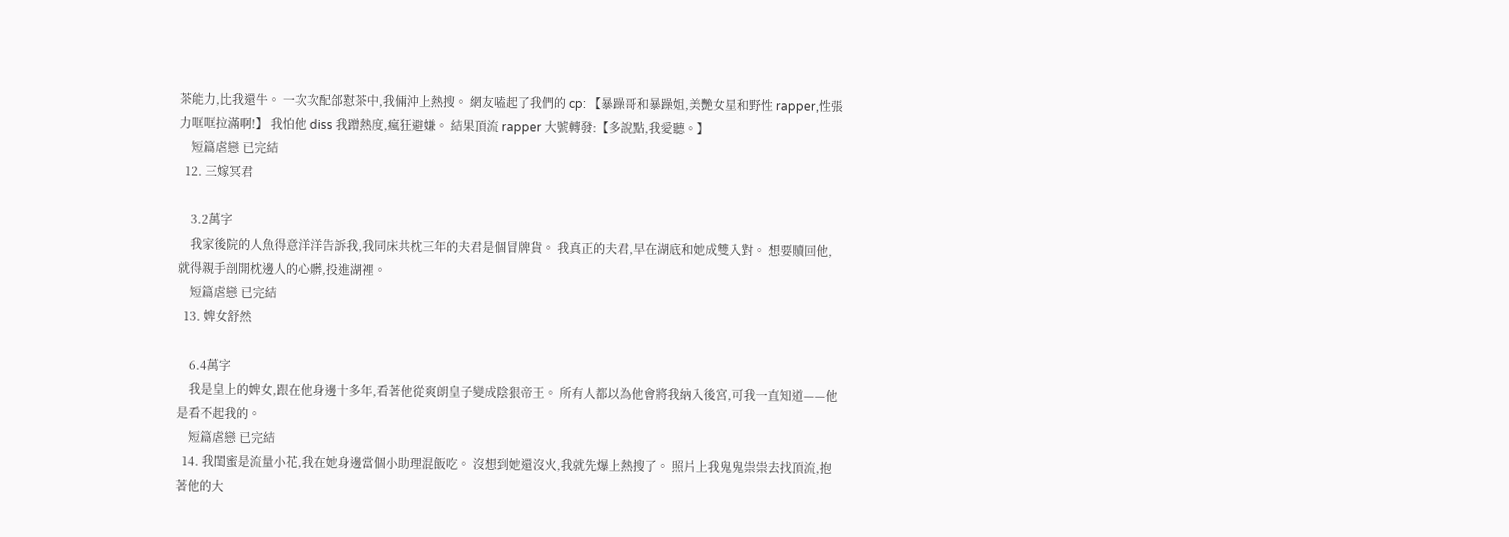茶能力,比我還牛。 一次次配郃懟茶中,我倆沖上熱搜。 網友嗑起了我們的 cp: 【暴躁哥和暴躁姐,美艷女星和野性 rapper,性張力哐哐拉滿啊!】 我怕他 diss 我蹭熱度,瘋狂避嫌。 結果頂流 rapper 大號轉發:【多說點,我愛聽。】
    短篇虐戀 已完結
  12. 三嫁冥君

    3.2萬字
    我家後院的人魚得意洋洋告訴我,我同床共枕三年的夫君是個冒牌貨。 我真正的夫君,早在湖底和她成雙入對。 想要贖回他,就得親手剖開枕邊人的心髒,投進湖裡。
    短篇虐戀 已完結
  13. 婢女舒然

    6.4萬字
    我是皇上的婢女,跟在他身邊十多年,看著他從爽朗皇子變成陰狠帝王。 所有人都以為他會將我納入後宮,可我一直知道——他是看不起我的。
    短篇虐戀 已完結
  14. 我閨蜜是流量小花,我在她身邊當個小助理混飯吃。 沒想到她還沒火,我就先爆上熱搜了。 照片上我鬼鬼祟祟去找頂流,抱著他的大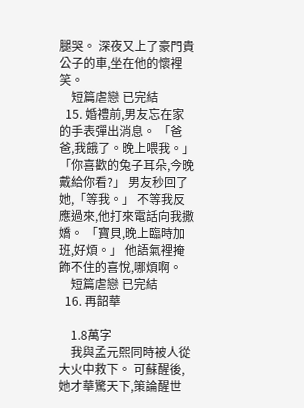腿哭。 深夜又上了豪門貴公子的車,坐在他的懷裡笑。
    短篇虐戀 已完結
  15. 婚禮前,男友忘在家的手表彈出消息。 「爸爸,我餓了。晚上喂我。」 「你喜歡的兔子耳朵,今晚戴給你看?」 男友秒回了她,「等我。」 不等我反應過來,他打來電話向我撒嬌。 「寶貝,晚上臨時加班,好煩。」 他語氣裡掩飾不住的喜悅,哪煩啊。
    短篇虐戀 已完結
  16. 再韶華

    1.8萬字
    我與孟元熙同時被人從大火中救下。 可蘇醒後,她才華驚天下,策論醒世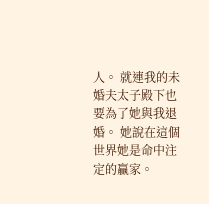人。 就連我的未婚夫太子殿下也要為了她與我退婚。 她說在這個世界她是命中注定的贏家。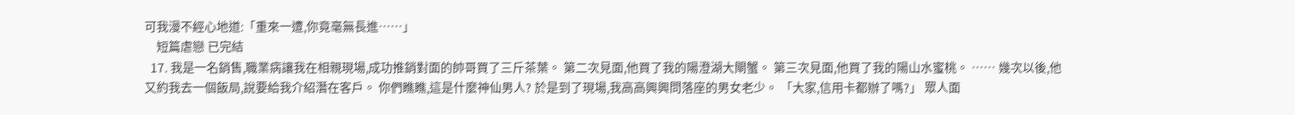可我漫不經心地道:「重來一遭,你竟毫無長進……」
    短篇虐戀 已完結
  17. 我是一名銷售,職業病讓我在相親現場,成功推銷對面的帥哥買了三斤茶葉。 第二次見面,他買了我的陽澄湖大閘蟹。 第三次見面,他買了我的陽山水蜜桃。 …… 幾次以後,他又約我去一個飯局,說要給我介紹潛在客戶。 你們瞧瞧,這是什麼神仙男人? 於是到了現場,我高高興興問落座的男女老少。 「大家,信用卡都辦了嗎?」 眾人面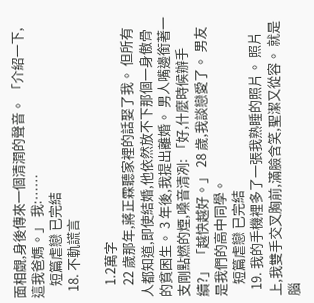面相覷,身後傳來一個清潤的聲音。 「介紹一下,這我爸媽。」 我:……
    短篇虐戀 已完結
  18. 不軌謊言

    1.2萬字
    22 歲那年,蔣正霖聽家裡的話娶了我。 但所有人都知道,即使結婚,他依然放不下那個一身傲骨的貧困生。 3 年後,我提出離婚。 男人嘴邊銜著一支剛點燃的煙,嗓音清冽: 「好,什麼時候辦手續?」 「越快越好。」 28 歲,我談戀愛了。 男友是我們的高中同學。
    短篇虐戀 已完結
  19. 我的手機裡多了一張我熟睡的照片。 照片上,我雙手交叉胸前,滿臉含笑,聖潔又從容。 就是腦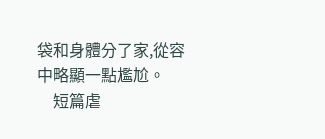袋和身體分了家,從容中略顯一點尷尬。
    短篇虐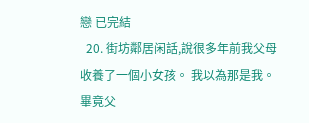戀 已完結
  20. 街坊鄰居闲話,說很多年前我父母收養了一個小女孩。 我以為那是我。 畢竟父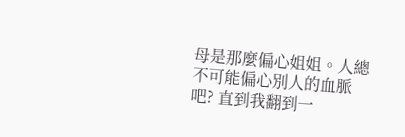母是那麼偏心姐姐。人總不可能偏心別人的血脈吧? 直到我翻到一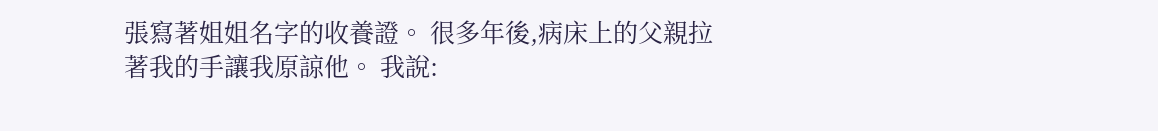張寫著姐姐名字的收養證。 很多年後,病床上的父親拉著我的手讓我原諒他。 我說: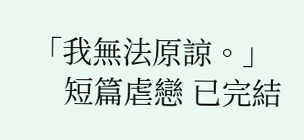「我無法原諒。」
    短篇虐戀 已完結